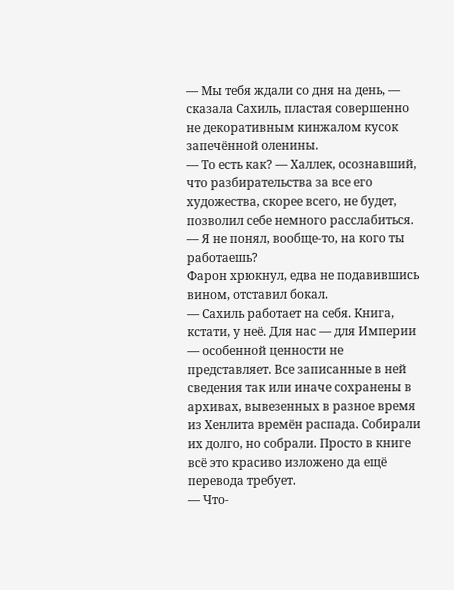— Мы тебя ждали со дня на день, — сказала Сахиль, пластая совершенно не декоративным кинжалом кусок запечённой оленины.
— То есть как? — Халлек, осознавший, что разбирательства за все его художества, скорее всего, не будет, позволил себе немного расслабиться. — Я не понял, вообще-то, на кого ты работаешь?
Фарон хрюкнул, едва не подавившись вином, отставил бокал.
— Сахиль работает на себя. Книга, кстати, у неё. Для нас — для Империи — особенной ценности не представляет. Все записанные в ней сведения так или иначе сохранены в архивах, вывезенных в разное время из Хенлита времён распада. Собирали их долго, но собрали. Просто в книге всё это красиво изложено да ещё перевода требует.
— Что-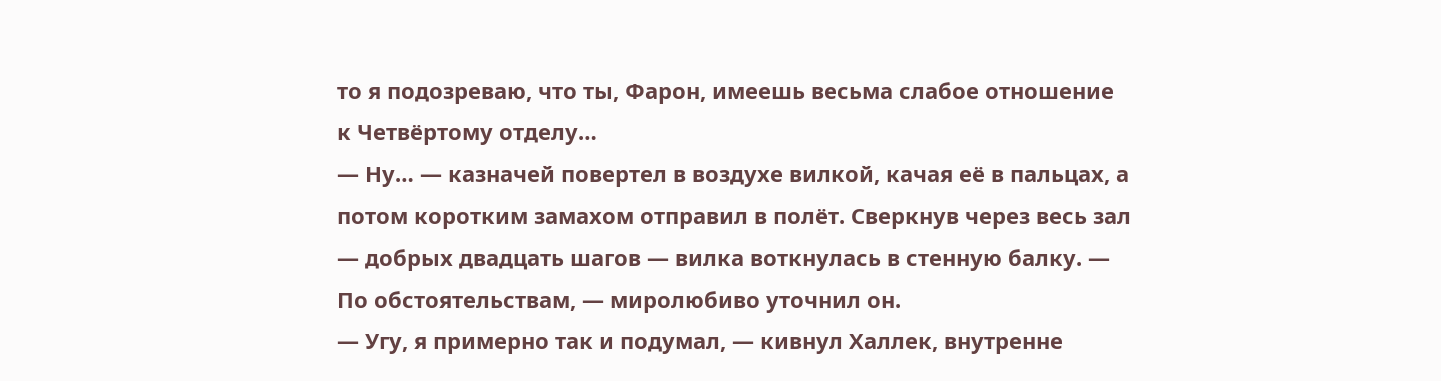то я подозреваю, что ты, Фарон, имеешь весьма слабое отношение к Четвёртому отделу…
— Ну… — казначей повертел в воздухе вилкой, качая её в пальцах, а потом коротким замахом отправил в полёт. Сверкнув через весь зал — добрых двадцать шагов — вилка воткнулась в стенную балку. — По обстоятельствам, — миролюбиво уточнил он.
— Угу, я примерно так и подумал, — кивнул Халлек, внутренне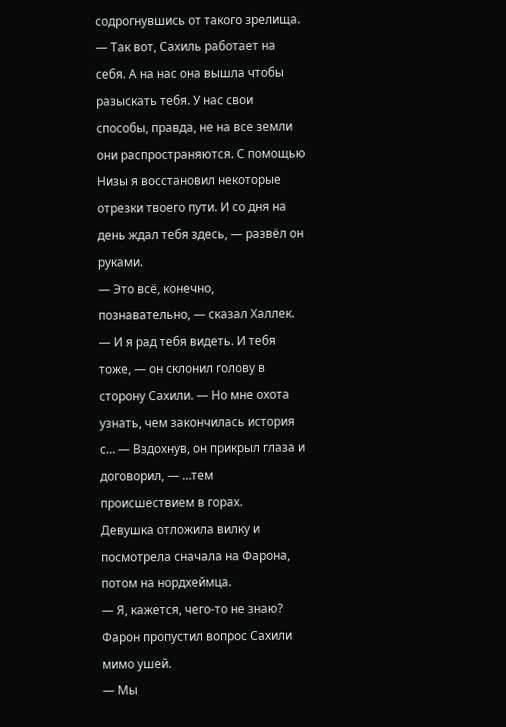содрогнувшись от такого зрелища.
— Так вот, Сахиль работает на себя. А на нас она вышла чтобы разыскать тебя. У нас свои способы, правда, не на все земли они распространяются. С помощью Низы я восстановил некоторые отрезки твоего пути. И со дня на день ждал тебя здесь, — развёл он руками.
— Это всё, конечно, познавательно, — сказал Халлек. — И я рад тебя видеть. И тебя тоже, — он склонил голову в сторону Сахили. — Но мне охота узнать, чем закончилась история с… — Вздохнув, он прикрыл глаза и договорил, — …тем происшествием в горах.
Девушка отложила вилку и посмотрела сначала на Фарона, потом на нордхеймца.
— Я, кажется, чего-то не знаю?
Фарон пропустил вопрос Сахили мимо ушей.
— Мы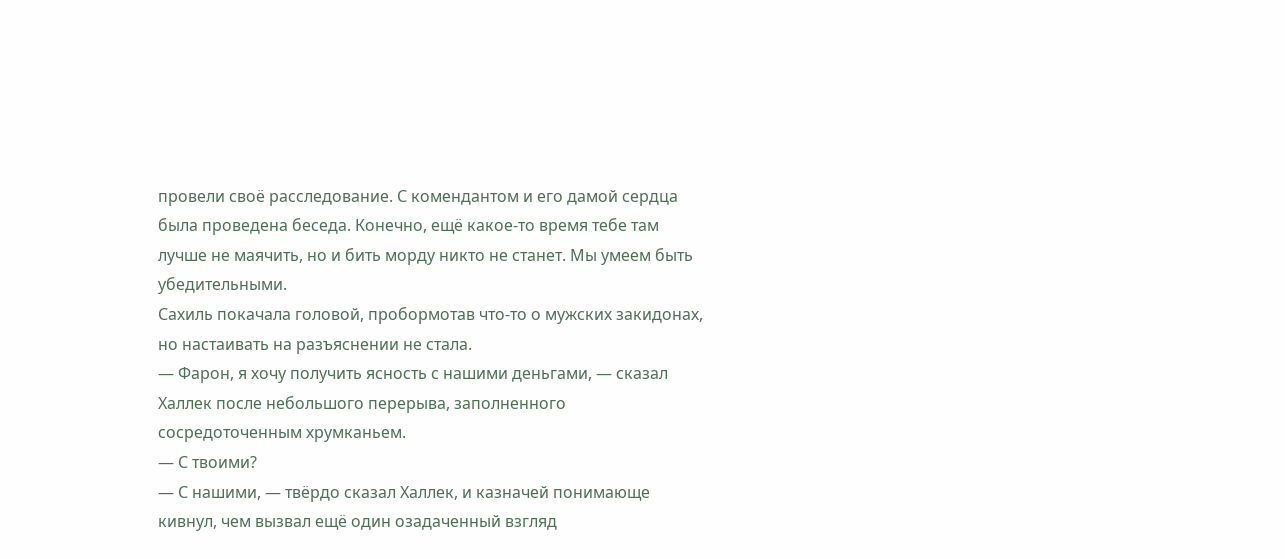провели своё расследование. С комендантом и его дамой сердца была проведена беседа. Конечно, ещё какое-то время тебе там лучше не маячить, но и бить морду никто не станет. Мы умеем быть убедительными.
Сахиль покачала головой, пробормотав что-то о мужских закидонах, но настаивать на разъяснении не стала.
— Фарон, я хочу получить ясность с нашими деньгами, — сказал Халлек после небольшого перерыва, заполненного сосредоточенным хрумканьем.
— С твоими?
— С нашими, — твёрдо сказал Халлек, и казначей понимающе кивнул, чем вызвал ещё один озадаченный взгляд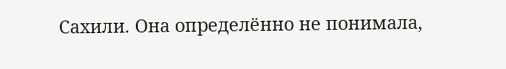Сахили. Она определённо не понимала,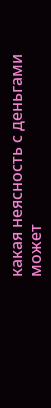какая неясность с деньгами может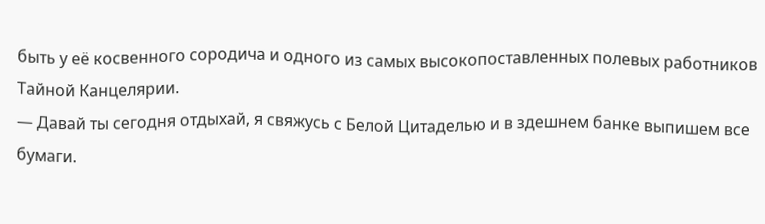быть у её косвенного сородича и одного из самых высокопоставленных полевых работников Тайной Канцелярии.
— Давай ты сегодня отдыхай, я свяжусь с Белой Цитаделью и в здешнем банке выпишем все бумаги.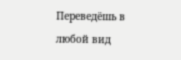Переведёшь в любой вид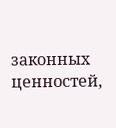законных ценностей,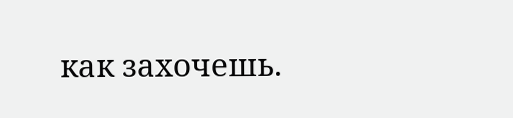как захочешь.